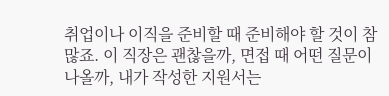취업이나 이직을 준비할 때 준비해야 할 것이 참 많죠. 이 직장은 괜찮을까, 면접 때 어떤 질문이 나올까, 내가 작성한 지원서는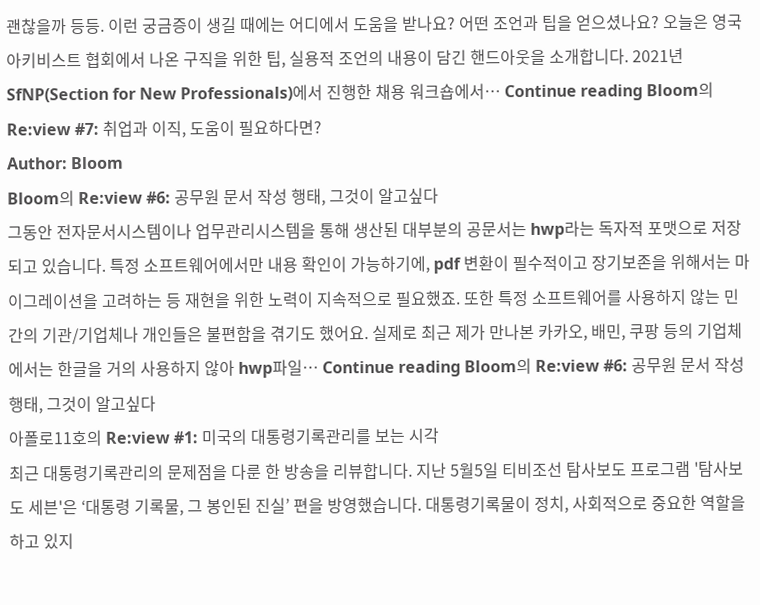괜찮을까 등등. 이런 궁금증이 생길 때에는 어디에서 도움을 받나요? 어떤 조언과 팁을 얻으셨나요? 오늘은 영국 아키비스트 협회에서 나온 구직을 위한 팁, 실용적 조언의 내용이 담긴 핸드아웃을 소개합니다. 2021년 SfNP(Section for New Professionals)에서 진행한 채용 워크숍에서… Continue reading Bloom의 Re:view #7: 취업과 이직, 도움이 필요하다면?
Author: Bloom
Bloom의 Re:view #6: 공무원 문서 작성 행태, 그것이 알고싶다
그동안 전자문서시스템이나 업무관리시스템을 통해 생산된 대부분의 공문서는 hwp라는 독자적 포맷으로 저장되고 있습니다. 특정 소프트웨어에서만 내용 확인이 가능하기에, pdf 변환이 필수적이고 장기보존을 위해서는 마이그레이션을 고려하는 등 재현을 위한 노력이 지속적으로 필요했죠. 또한 특정 소프트웨어를 사용하지 않는 민간의 기관/기업체나 개인들은 불편함을 겪기도 했어요. 실제로 최근 제가 만나본 카카오, 배민, 쿠팡 등의 기업체에서는 한글을 거의 사용하지 않아 hwp파일… Continue reading Bloom의 Re:view #6: 공무원 문서 작성 행태, 그것이 알고싶다
아폴로11호의 Re:view #1: 미국의 대통령기록관리를 보는 시각
최근 대통령기록관리의 문제점을 다룬 한 방송을 리뷰합니다. 지난 5월5일 티비조선 탐사보도 프로그램 '탐사보도 세븐'은 ‘대통령 기록물, 그 봉인된 진실’ 편을 방영했습니다. 대통령기록물이 정치, 사회적으로 중요한 역할을 하고 있지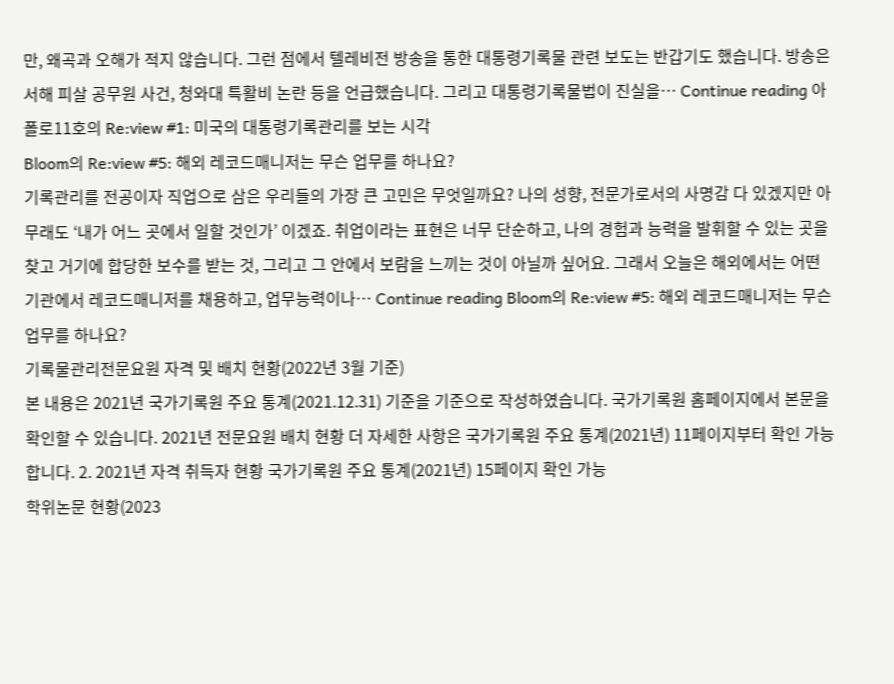만, 왜곡과 오해가 적지 않습니다. 그런 점에서 텔레비전 방송을 통한 대통령기록물 관련 보도는 반갑기도 했습니다. 방송은 서해 피살 공무원 사건, 청와대 특활비 논란 등을 언급했습니다. 그리고 대통령기록물법이 진실을… Continue reading 아폴로11호의 Re:view #1: 미국의 대통령기록관리를 보는 시각
Bloom의 Re:view #5: 해외 레코드매니저는 무슨 업무를 하나요?
기록관리를 전공이자 직업으로 삼은 우리들의 가장 큰 고민은 무엇일까요? 나의 성향, 전문가로서의 사명감 다 있겠지만 아무래도 ‘내가 어느 곳에서 일할 것인가’ 이겠죠. 취업이라는 표현은 너무 단순하고, 나의 경험과 능력을 발휘할 수 있는 곳을 찾고 거기에 합당한 보수를 받는 것, 그리고 그 안에서 보람을 느끼는 것이 아닐까 싶어요. 그래서 오늘은 해외에서는 어떤 기관에서 레코드매니저를 채용하고, 업무능력이나… Continue reading Bloom의 Re:view #5: 해외 레코드매니저는 무슨 업무를 하나요?
기록물관리전문요원 자격 및 배치 현황(2022년 3월 기준)
본 내용은 2021년 국가기록원 주요 통계(2021.12.31) 기준을 기준으로 작성하였습니다. 국가기록원 홈페이지에서 본문을 확인할 수 있습니다. 2021년 전문요원 배치 현황 더 자세한 사항은 국가기록원 주요 통계(2021년) 11페이지부터 확인 가능합니다. 2. 2021년 자격 취득자 현황 국가기록원 주요 통계(2021년) 15페이지 확인 가능
학위논문 현황(2023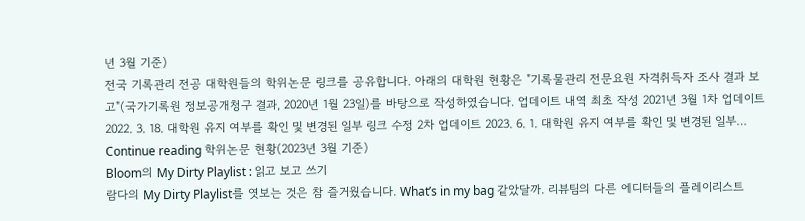년 3월 기준)
전국 기록관리 전공 대학원들의 학위논문 링크를 공유합니다. 아래의 대학원 현황은 "기록물관리 전문요원 자격취득자 조사 결과 보고"(국가기록원 정보공개청구 결과, 2020년 1월 23일)를 바탕으로 작성하였습니다. 업데이트 내역 최초 작성 2021년 3월 1차 업데이트 2022. 3. 18. 대학원 유지 여부를 확인 및 변경된 일부 링크 수정 2차 업데이트 2023. 6. 1. 대학원 유지 여부를 확인 및 변경된 일부… Continue reading 학위논문 현황(2023년 3월 기준)
Bloom의 My Dirty Playlist : 읽고 보고 쓰기
람다의 My Dirty Playlist를 엿보는 것은 참 즐거웠습니다. What’s in my bag 같았달까. 리뷰팀의 다른 에디터들의 플레이리스트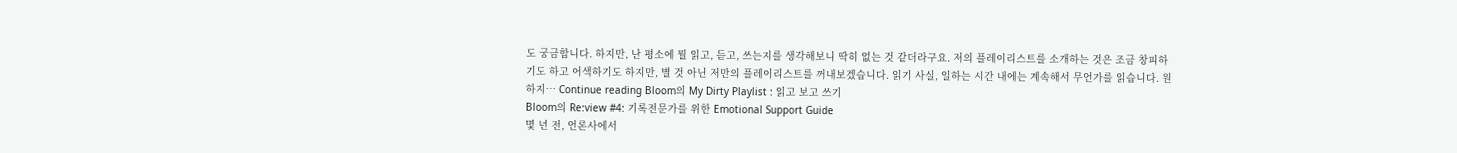도 궁금합니다. 하지만, 난 평소에 뭘 읽고, 듣고, 쓰는지를 생각해보니 딱히 없는 것 같더라구요. 저의 플레이리스트를 소개하는 것은 조금 창피하기도 하고 어색하기도 하지만, 별 것 아닌 저만의 플레이리스트를 꺼내보겠습니다. 읽기 사실, 일하는 시간 내에는 계속해서 무언가를 읽습니다. 원하지… Continue reading Bloom의 My Dirty Playlist : 읽고 보고 쓰기
Bloom의 Re:view #4: 기록전문가를 위한 Emotional Support Guide
몇 년 전, 언론사에서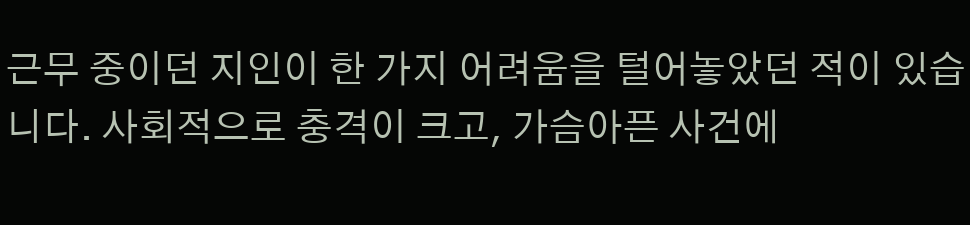근무 중이던 지인이 한 가지 어려움을 털어놓았던 적이 있습니다. 사회적으로 충격이 크고, 가슴아픈 사건에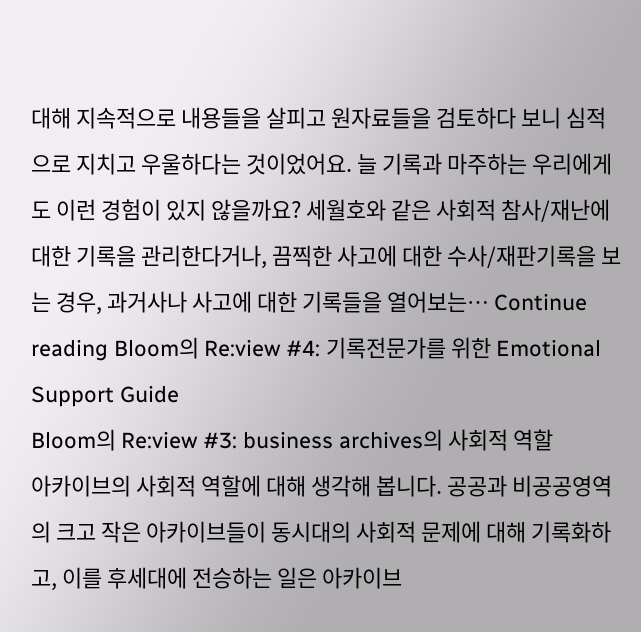대해 지속적으로 내용들을 살피고 원자료들을 검토하다 보니 심적으로 지치고 우울하다는 것이었어요. 늘 기록과 마주하는 우리에게도 이런 경험이 있지 않을까요? 세월호와 같은 사회적 참사/재난에 대한 기록을 관리한다거나, 끔찍한 사고에 대한 수사/재판기록을 보는 경우, 과거사나 사고에 대한 기록들을 열어보는… Continue reading Bloom의 Re:view #4: 기록전문가를 위한 Emotional Support Guide
Bloom의 Re:view #3: business archives의 사회적 역할
아카이브의 사회적 역할에 대해 생각해 봅니다. 공공과 비공공영역의 크고 작은 아카이브들이 동시대의 사회적 문제에 대해 기록화하고, 이를 후세대에 전승하는 일은 아카이브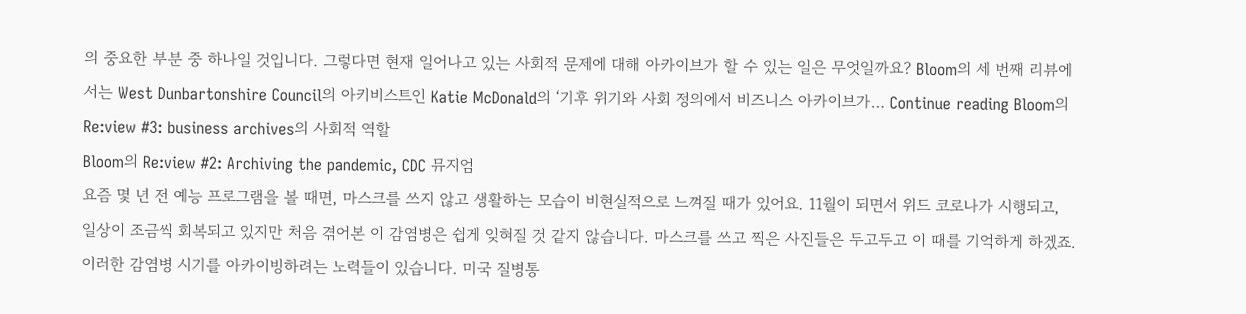의 중요한 부분 중 하나일 것입니다. 그렇다면 현재 일어나고 있는 사회적 문제에 대해 아카이브가 할 수 있는 일은 무엇일까요? Bloom의 세 번째 리뷰에서는 West Dunbartonshire Council의 아키비스트인 Katie McDonald의 ‘기후 위기와 사회 정의에서 비즈니스 아카이브가… Continue reading Bloom의 Re:view #3: business archives의 사회적 역할
Bloom의 Re:view #2: Archiving the pandemic, CDC 뮤지엄
요즘 몇 년 전 예능 프로그램을 볼 때면, 마스크를 쓰지 않고 생활하는 모습이 비현실적으로 느껴질 때가 있어요. 11월이 되면서 위드 코로나가 시행되고, 일상이 조금씩 회복되고 있지만 처음 겪어본 이 감염병은 쉽게 잊혀질 것 같지 않습니다. 마스크를 쓰고 찍은 사진들은 두고두고 이 때를 기억하게 하겠죠. 이러한 감염병 시기를 아카이빙하려는 노력들이 있습니다. 미국 질병통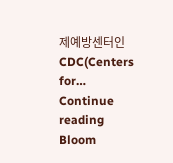제예방센터인 CDC(Centers for… Continue reading Bloom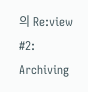의 Re:view #2: Archiving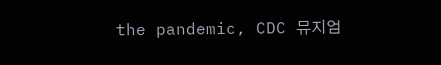the pandemic, CDC 뮤지엄